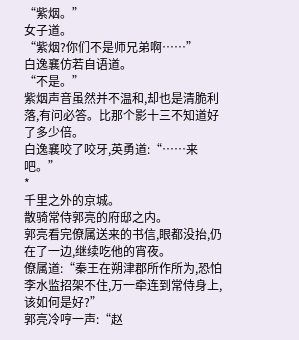“紫烟。”
女子道。
“紫烟?你们不是师兄弟啊……”
白逸襄仿若自语道。
“不是。”
紫烟声音虽然并不温和,却也是清脆利落,有问必答。比那个影十三不知道好了多少倍。
白逸襄咬了咬牙,英勇道:“……来吧。”
*
千里之外的京城。
散骑常侍郭亮的府邸之内。
郭亮看完僚属送来的书信,眼都没抬,仍在了一边,继续吃他的宵夜。
僚属道:“秦王在朔津郡所作所为,恐怕李水监招架不住,万一牵连到常侍身上,该如何是好?”
郭亮冷哼一声:“赵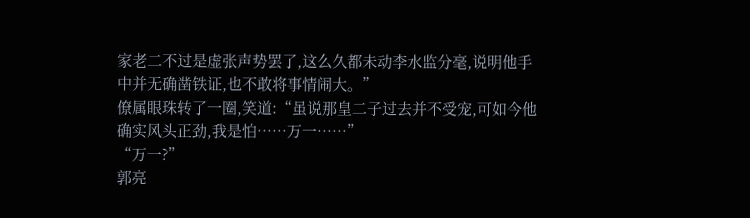家老二不过是虚张声势罢了,这么久都未动李水监分毫,说明他手中并无确凿铁证,也不敢将事情闹大。”
僚属眼珠转了一圈,笑道:“虽说那皇二子过去并不受宠,可如今他确实风头正劲,我是怕……万一……”
“万一?”
郭亮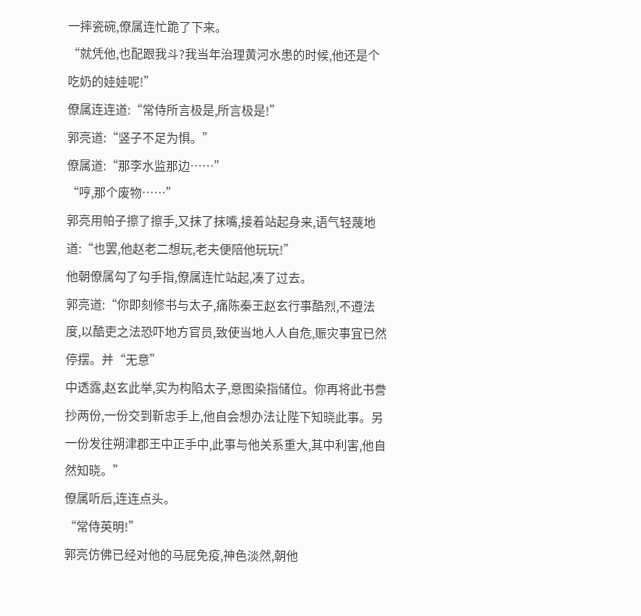一摔瓷碗,僚属连忙跪了下来。
“就凭他,也配跟我斗?我当年治理黄河水患的时候,他还是个吃奶的娃娃呢!”
僚属连连道:“常侍所言极是,所言极是!”
郭亮道:“竖子不足为惧。”
僚属道:“那李水监那边……”
“哼,那个废物……”
郭亮用帕子擦了擦手,又抹了抹嘴,接着站起身来,语气轻蔑地道:“也罢,他赵老二想玩,老夫便陪他玩玩!”
他朝僚属勾了勾手指,僚属连忙站起,凑了过去。
郭亮道:“你即刻修书与太子,痛陈秦王赵玄行事酷烈,不遵法度,以酷吏之法恐吓地方官员,致使当地人人自危,赈灾事宜已然停摆。并“无意”
中透露,赵玄此举,实为构陷太子,意图染指储位。你再将此书誊抄两份,一份交到靳忠手上,他自会想办法让陛下知晓此事。另一份发往朔津郡王中正手中,此事与他关系重大,其中利害,他自然知晓。”
僚属听后,连连点头。
“常侍英明!”
郭亮仿佛已经对他的马屁免疫,神色淡然,朝他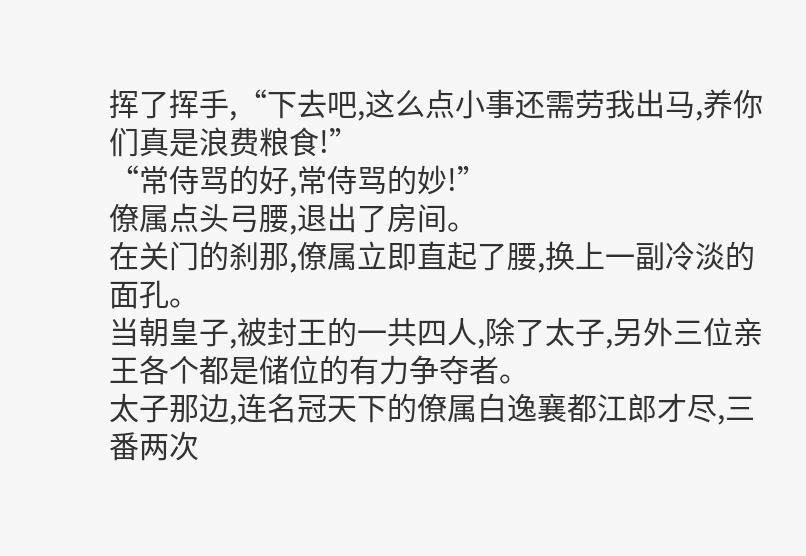挥了挥手,“下去吧,这么点小事还需劳我出马,养你们真是浪费粮食!”
“常侍骂的好,常侍骂的妙!”
僚属点头弓腰,退出了房间。
在关门的刹那,僚属立即直起了腰,换上一副冷淡的面孔。
当朝皇子,被封王的一共四人,除了太子,另外三位亲王各个都是储位的有力争夺者。
太子那边,连名冠天下的僚属白逸襄都江郎才尽,三番两次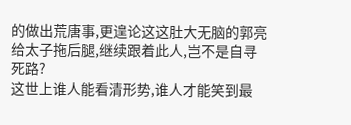的做出荒唐事,更遑论这这肚大无脑的郭亮给太子拖后腿,继续跟着此人,岂不是自寻死路?
这世上谁人能看清形势,谁人才能笑到最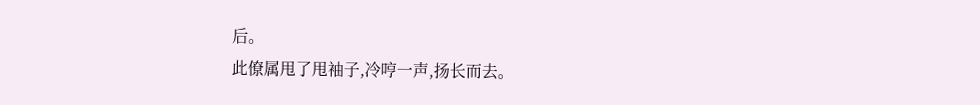后。
此僚属甩了甩袖子,冷哼一声,扬长而去。